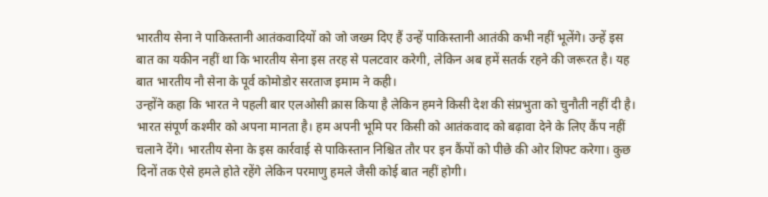भारतीय सेना ने पाकिस्तानी आतंकवादियों को जो जख्म दिए हैं उन्हें पाकिस्तानी आतंकी कभी नहीं भूलेंगे। उन्हें इस बात का यकीन नहीं था कि भारतीय सेना इस तरह से पलटवार करेगी, लेकिन अब हमें सतर्क रहने की जरूरत है। यह बात भारतीय नौ सेना के पूर्व कोमोडोर सरताज इमाम ने कही।
उन्होंने कहा कि भारत ने पहली बार एलओसी क्रास किया है लेकिन हमने किसी देश की संप्रभुता को चुनौती नहीं दी है। भारत संपूर्ण कश्मीर को अपना मानता है। हम अपनी भूमि पर किसी को आतंकवाद को बढ़ावा देने के लिए कैंप नहीं चलाने देंगे। भारतीय सेना के इस कार्रवाई से पाकिस्तान निश्चित तौर पर इन कैंपों को पीछे की ओर शिफ्ट करेगा। कुछ दिनों तक ऐसे हमले होते रहेंगे लेकिन परमाणु हमले जैसी कोई बात नहीं होगी।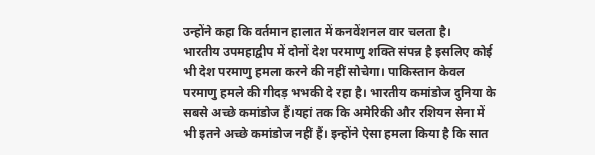उन्होंने कहा कि वर्तमान हालात में कनवेंशनल वार चलता है।
भारतीय उपमहाद्वीप में दोनों देश परमाणु शक्ति संपन्न है इसलिए कोई भी देश परमाणु हमला करने की नहीं सोचेगा। पाकिस्तान केवल परमाणु हमले की गीदड़ भभकी दे रहा है। भारतीय कमांडोज दुनिया के सबसे अच्छे कमांडोज हैं।यहां तक कि अमेरिकी और रशियन सेना में भी इतने अच्छे कमांडोज नहीं हैं। इन्होंने ऐसा हमला किया है कि सात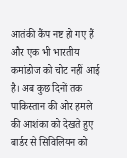आतंकी कैंप नष्ट हो गए हैं और एक भी भारतीय कमांडोज को चोट नहीं आई है। अब कुछ दिनों तक पाकिस्तान की ओर हमले की आशंका को देखते हुए बार्डर से सिविलियन को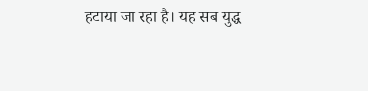हटाया जा रहा है। यह सब युद्ध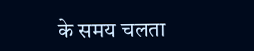के समय चलता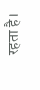रहता है।